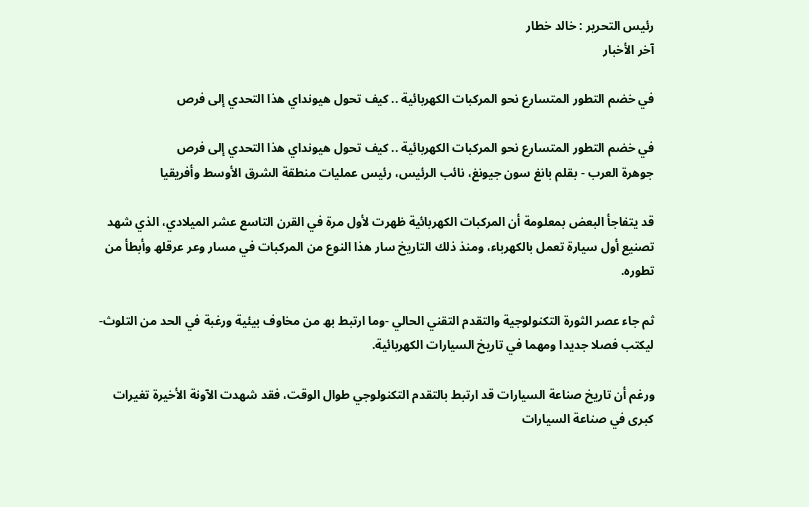رئيس التحرير : خالد خطار
آخر الأخبار

في خضم التطور المتسارع نحو المركبات الكھربائیة .. كیف تحول ھیونداي ھذا التحدي إلى فرص

في خضم التطور المتسارع نحو المركبات الكھربائیة .. كیف تحول ھیونداي ھذا التحدي إلى فرص
جوهرة العرب - بقلم بانغ سون جیونغ، نائب الرئیس، رئیس عملیات منطقة الشرق الأوسط وأفریقیا

قد یتفاجأ البعض بمعلومة أن المركبات الكھربائیة ظھرت لأول مرة في القرن التاسع عشر المیلادي، الذي شھد تصنیع أول سیارة تعمل بالكھرباء، ومنذ ذلك التاریخ سار ھذا النوع من المركبات في مسار وعر عرقلھ وأبطأ من تطوره.

ثم جاء عصر الثورة التكنولوجیة والتقدم التقني الحالي -وما ارتبط بھ من مخاوف بیئیة ورغبة في الحد من التلوث- لیكتب فصلا جدیدا ومھما في تاریخ السیارات الكھربائیة.

ورغم أن تاریخ صناعة السیارات قد ارتبط بالتقدم التكنولوجي طوال الوقت، فقد شھدت الآونة الأخیرة تغیرات كبرى في صناعة السیارات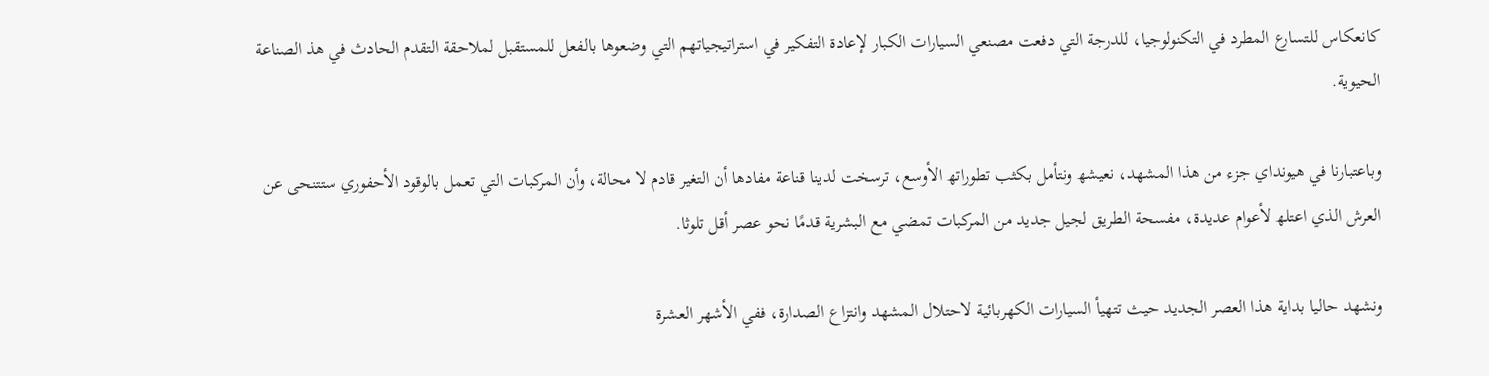كانعكاس للتسارع المطرد في التكنولوجیا، للدرجة التي دفعت مصنعي السیارات الكبار لإعادة التفكیر في استراتیجیاتھم التي وضعوھا بالفعل للمستقبل لملاحقة التقدم الحادث في ھذ الصناعة الحیویة.

وباعتبارنا في ھیونداي جزء من ھذا المشھد، نعیشھ ونتأمل بكثب تطوراتھ الأوسع، ترسخت لدینا قناعة مفادھا أن التغیر قادم لا محالة، وأن المركبات التي تعمل بالوقود الأحفوري ستتنحى عن العرش الذي اعتلھ لأعوام عدیدة، مفسحة الطریق لجیل جدید من المركبات تمضي مع البشریة قدمًا نحو عصر أقل تلوثا.

ونشھد حالیا بدایة ھذا العصر الجدید حیث تتھیأ السیارات الكھربائیة لاحتلال المشھد وانتزاع الصدارة، ففي الأشھر العشرة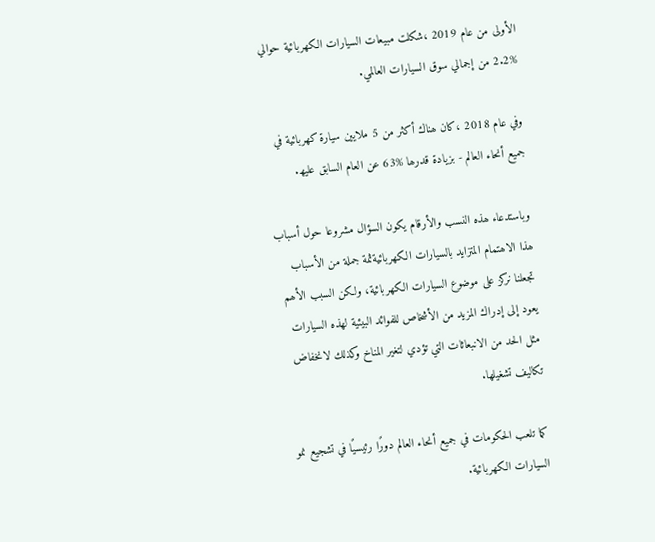الأولى من عام 2019 ،شكلت مبیعات السیارات الكھربائیة حوالي %2.2 من إجمالي سوق السیارات العالمي.

وفي عام 2018 ،كان ھناك أكثر من 5 ملایین سیارة كھربائیة في جمیع أنحاء العالم - بزیادة قدرھا %63 عن العام السابق علیھ.

وباستدعاء ھذه النسب والأرقام یكون السؤال مشروعا حول أسباب ھذا الاھتمام المتزاید بالسیارات الكھربائیةثمة جملة من الأسباب تجعلنا نركز على موضوع السیارات الكھربائیة، ولكن السبب الأھم یعود إلى إدراك المزید من الأشخاص للفوائد البیئیة لھذه السیارات مثل الحد من الانبعاثات التي تؤدي لتغیر المناخ وكذلك لانخفاض تكالیف تشغیلھا.

كما تلعب الحكومات في جمیع أنحاء العالم دورًا رئیسیًا في تشجیع نمو السیارات الكھربائیة.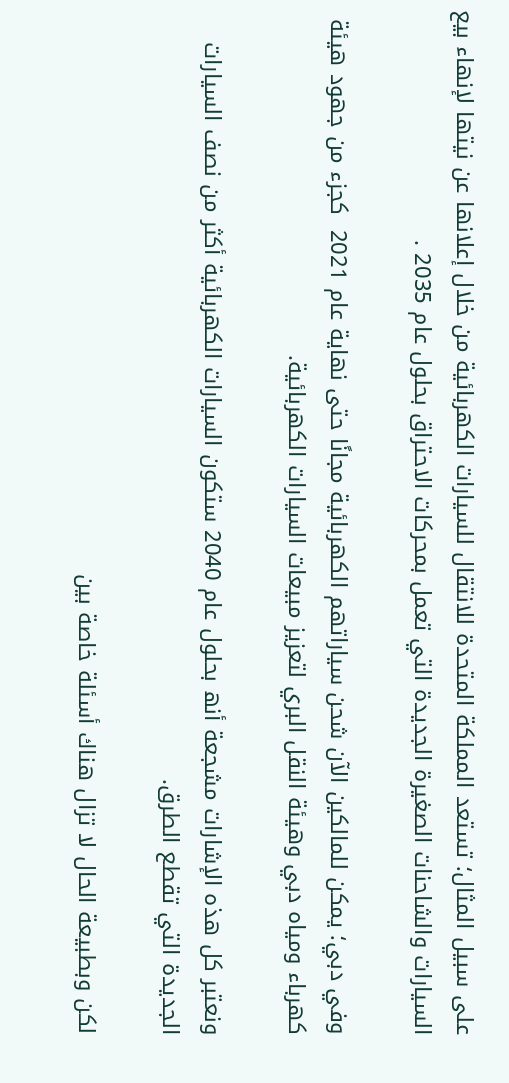على سبیل المثال؛ تستعد المملكة المتحدة للانتقال للسیارات الكھربائیة من خلال إعلانھا عن نیتھا لإنھاء بیع السیارات والشاحنات الصغیرة الجدیدة التي تعمل بمحركات الاحتراق بحلول عام 2035 .

وفي دبي؛ یمكن للمالكین الآن شحن سیاراتھم الكھربائیة مجانًا حتى نھایة عام 2021  كجزء من جھود ھیئة كھرباء ومیاه دبي وھیئة النقل البري لتعزیز مبیعات السیارات الكھربائیة.

ونعتبر كل ھذه الإشارات مشجعة أنھ بحلول عام 2040 ستكون السیارات الكھربائیة أكثر من نصف السیارات الجدیدة التي تقطع الطرق.

لكن وبطبیعة الحال لا تزال ھناك أسئلة خاصة بین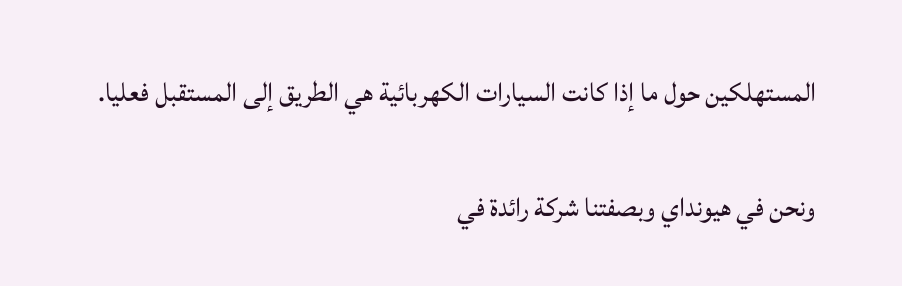المستھلكین حول ما إذا كانت السیارات الكھربائیة ھي الطریق إلى المستقبل فعلیا.

ونحن في ھیونداي وبصفتنا شركة رائدة في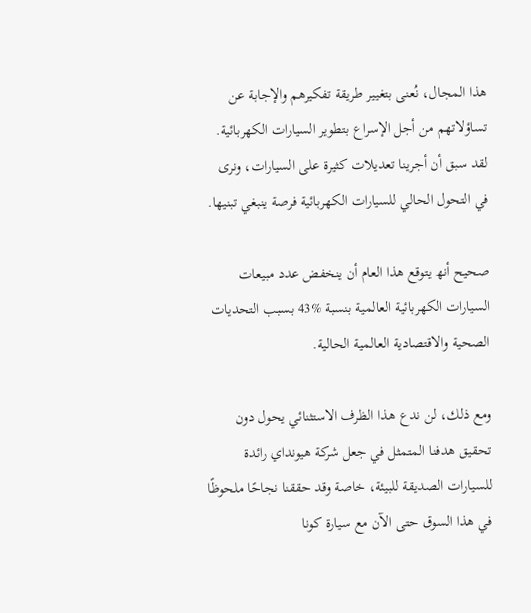ھذا المجال، نُعنى بتغییر طریقة تفكیرھم والإجابة عن تساؤلاتھم من أجل الإسراع بتطویر السیارات الكھربائیة. لقد سبق أن أجرینا تعدیلات كثیرة على السیارات، ونرى في التحول الحالي للسیارات الكھربائیة فرصة ینبغي تبنیھا.

صحیح أنھ یتوقع ھذا العام أن ینخفض عدد مبیعات السیارات الكھربائیة العالمیة بنسبة %43 بسبب التحدیات الصحیة والاقتصادیة العالمیة الحالیة.

ومع ذلك، لن ندع ھذا الظرف الاستثنائي یحول دون تحقیق ھدفنا المتمثل في جعل شركة ھیونداي رائدة للسیارات الصدیقة للبیئة، خاصة وقد حققنا نجاحًا ملحوظًا في ھذا السوق حتى الآن مع سیارة كونا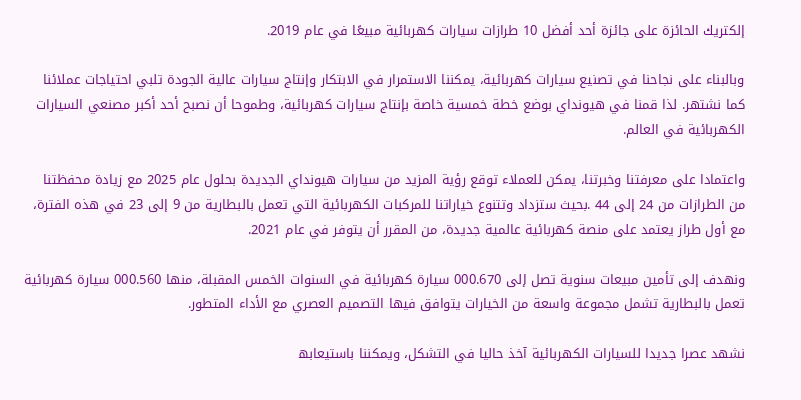إلكتریك الحائزة على جائزة أحد أفضل 10 طرازات سیارات كھربائیة مبیعًا في عام 2019.

وبالبناء على نجاحنا في تصنیع سیارات كھربائیة، یمكننا الاستمرار في الابتكار وإنتاج سیارات عالیة الجودة تلبي احتیاجات عملائنا كما نشتھر. لذا قمنا في ھیونداي بوضع خطة خمسیة خاصة بإنتاج سیارات كھربائیة، وطموحا أن نصبح أحد أكبر مصنعي السیارات الكھربائیة في العالم.

واعتمادا على معرفتنا وخبرتنا، یمكن للعملاء توقع رؤیة المزید من سیارات ھیونداي الجدیدة بحلول عام 2025 مع زیادة محفظتنا من الطرازات من 24 إلى 44 .بحیث ستزداد وتتنوع خیاراتنا للمركبات الكھربائیة التي تعمل بالبطاریة من 9 إلى 23 في ھذه الفترة، مع أول طراز یعتمد على منصة كھربائیة عالمیة جدیدة، من المقرر أن یتوفر في عام 2021.

ونھدف إلى تأمین مبیعات سنویة تصل إلى 000.670 سیارة كھربائیة في السنوات الخمس المقبلة، منھا 000.560 سیارة كھربائیة تعمل بالبطاریة تشمل مجموعة واسعة من الخیارات یتوافق فیھا التصمیم العصري مع الأداء المتطور.

نشھد عصرا جدیدا للسیارات الكھربائیة آخذ حالیا في التشكل، ویمكننا باستیعابھ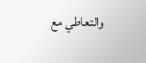والتعاطي مع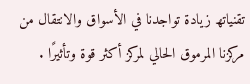تقنیاتھ زیادة تواجدنا في الأسواق والانتقال من مركزنا المرموق الحالي لمركز أكثر قوة وتأثیرًا .